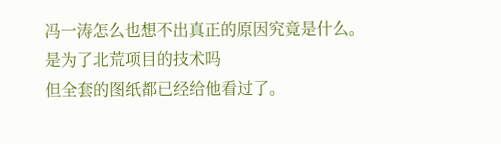冯一涛怎么也想不出真正的原因究竟是什么。
是为了北荒项目的技术吗
但全套的图纸都已经给他看过了。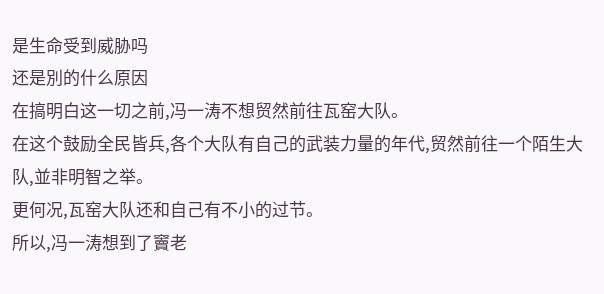是生命受到威胁吗
还是別的什么原因
在搞明白这一切之前,冯一涛不想贸然前往瓦窑大队。
在这个鼓励全民皆兵,各个大队有自己的武装力量的年代,贸然前往一个陌生大队,並非明智之举。
更何况,瓦窑大队还和自己有不小的过节。
所以,冯一涛想到了竇老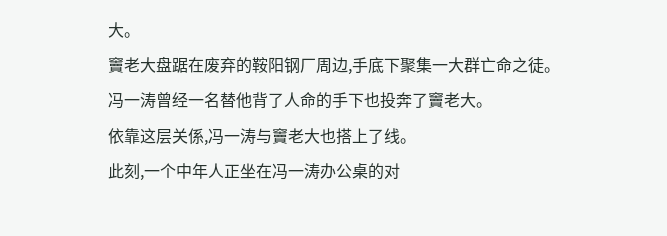大。
竇老大盘踞在废弃的鞍阳钢厂周边,手底下聚集一大群亡命之徒。
冯一涛曾经一名替他背了人命的手下也投奔了竇老大。
依靠这层关係,冯一涛与竇老大也搭上了线。
此刻,一个中年人正坐在冯一涛办公桌的对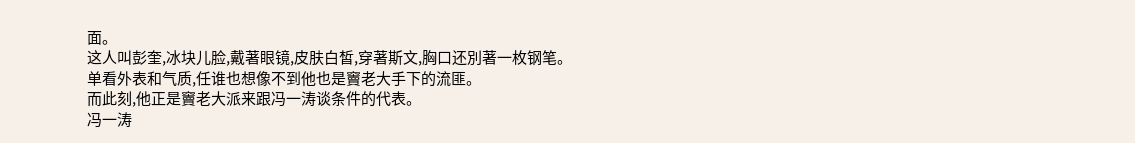面。
这人叫彭奎,冰块儿脸,戴著眼镜,皮肤白皙,穿著斯文,胸口还別著一枚钢笔。
单看外表和气质,任谁也想像不到他也是竇老大手下的流匪。
而此刻,他正是竇老大派来跟冯一涛谈条件的代表。
冯一涛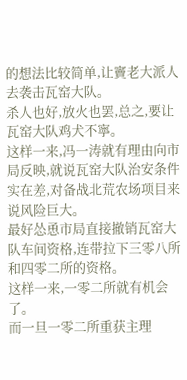的想法比较简单,让竇老大派人去袭击瓦窑大队。
杀人也好,放火也罢,总之,要让瓦窑大队鸡犬不寧。
这样一来,冯一涛就有理由向市局反映,就说瓦窑大队治安条件实在差,对备战北荒农场项目来说风险巨大。
最好怂恿市局直接撤销瓦窑大队车间资格,连带拉下三零八所和四零二所的资格。
这样一来,一零二所就有机会了。
而一旦一零二所重获主理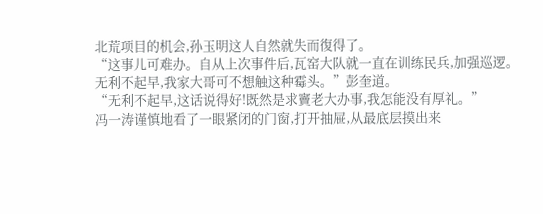北荒项目的机会,孙玉明这人自然就失而復得了。
“这事儿可难办。自从上次事件后,瓦窑大队就一直在训练民兵,加强巡逻。无利不起早,我家大哥可不想触这种霉头。”彭奎道。
“无利不起早,这话说得好!既然是求竇老大办事,我怎能没有厚礼。”
冯一涛谨慎地看了一眼紧闭的门窗,打开抽屉,从最底层摸出来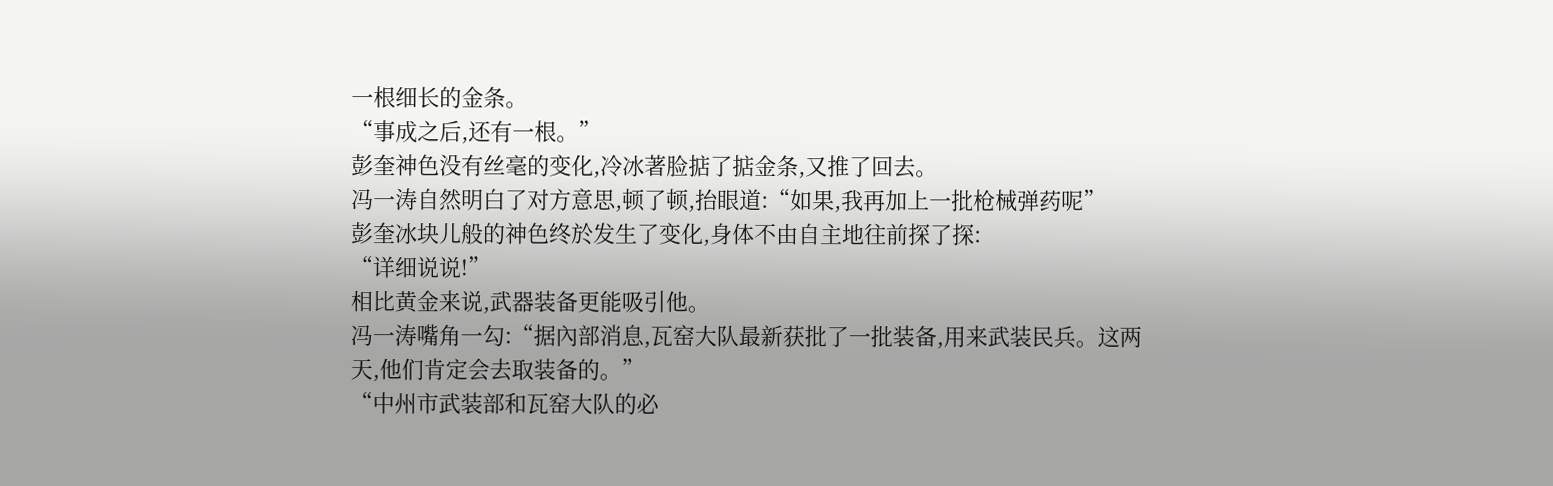一根细长的金条。
“事成之后,还有一根。”
彭奎神色没有丝毫的变化,冷冰著脸掂了掂金条,又推了回去。
冯一涛自然明白了对方意思,顿了顿,抬眼道:“如果,我再加上一批枪械弹药呢”
彭奎冰块儿般的神色终於发生了变化,身体不由自主地往前探了探:
“详细说说!”
相比黄金来说,武器装备更能吸引他。
冯一涛嘴角一勾:“据內部消息,瓦窑大队最新获批了一批装备,用来武装民兵。这两天,他们肯定会去取装备的。”
“中州市武装部和瓦窑大队的必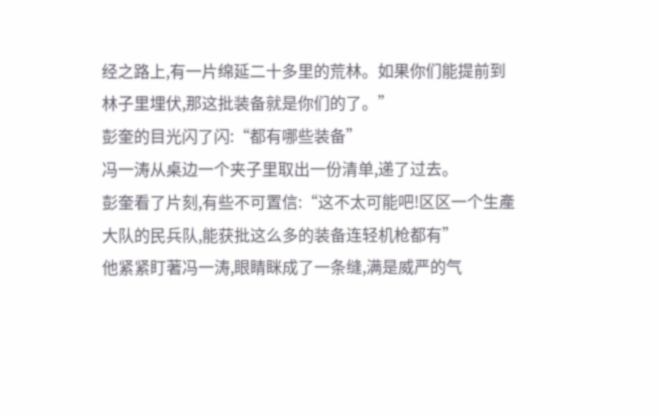经之路上,有一片绵延二十多里的荒林。如果你们能提前到林子里埋伏,那这批装备就是你们的了。”
彭奎的目光闪了闪:“都有哪些装备”
冯一涛从桌边一个夹子里取出一份清单,递了过去。
彭奎看了片刻,有些不可置信:“这不太可能吧!区区一个生產大队的民兵队,能获批这么多的装备连轻机枪都有”
他紧紧盯著冯一涛,眼睛眯成了一条缝,满是威严的气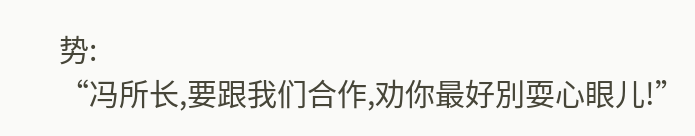势:
“冯所长,要跟我们合作,劝你最好別耍心眼儿!”